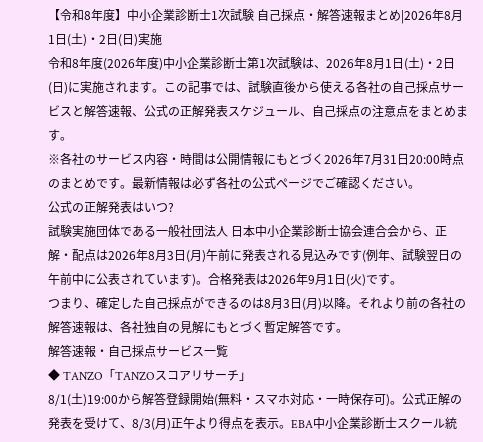【令和8年度】中小企業診断士1次試験 自己採点・解答速報まとめ|2026年8月1日(土)・2日(日)実施
令和8年度(2026年度)中小企業診断士第1次試験は、2026年8月1日(土)・2日(日)に実施されます。この記事では、試験直後から使える各社の自己採点サービスと解答速報、公式の正解発表スケジュール、自己採点の注意点をまとめます。
※各社のサービス内容・時間は公開情報にもとづく2026年7月31日20:00時点のまとめです。最新情報は必ず各社の公式ページでご確認ください。
公式の正解発表はいつ?
試験実施団体である一般社団法人 日本中小企業診断士協会連合会から、正解・配点は2026年8月3日(月)午前に発表される見込みです(例年、試験翌日の午前中に公表されています)。合格発表は2026年9月1日(火)です。
つまり、確定した自己採点ができるのは8月3日(月)以降。それより前の各社の解答速報は、各社独自の見解にもとづく暫定解答です。
解答速報・自己採点サービス一覧
◆ TANZO「TANZOスコアリサーチ」
8/1(土)19:00から解答登録開始(無料・スマホ対応・一時保存可)。公式正解の発表を受けて、8/3(月)正午より得点を表示。EBA中小企業診断士スクール統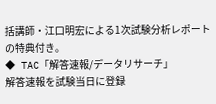括講師・江口明宏による1次試験分析レポートの特典付き。
◆ TAC「解答速報/データリサーチ」
解答速報を試験当日に登録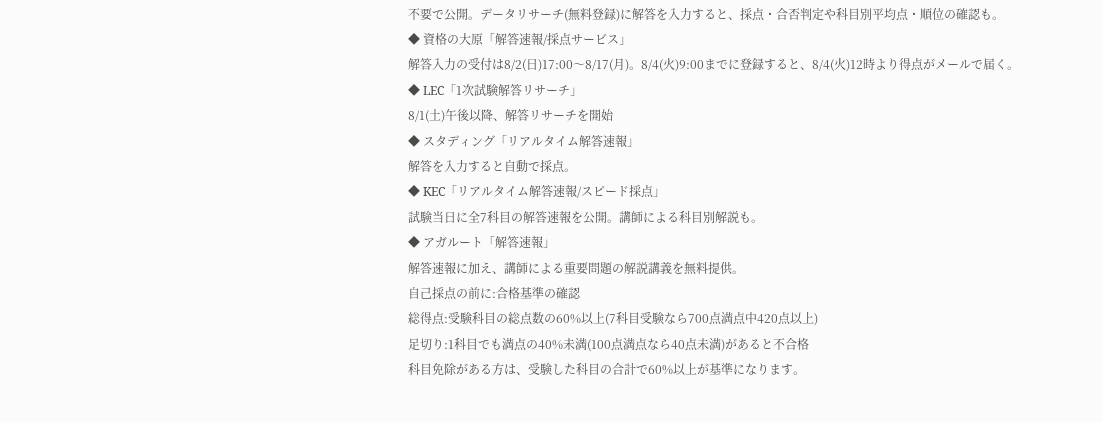不要で公開。データリサーチ(無料登録)に解答を入力すると、採点・合否判定や科目別平均点・順位の確認も。
◆ 資格の大原「解答速報/採点サービス」
解答入力の受付は8/2(日)17:00〜8/17(月)。8/4(火)9:00までに登録すると、8/4(火)12時より得点がメールで届く。
◆ LEC「1次試験解答リサーチ」
8/1(土)午後以降、解答リサーチを開始
◆ スタディング「リアルタイム解答速報」
解答を入力すると自動で採点。
◆ KEC「リアルタイム解答速報/スピード採点」
試験当日に全7科目の解答速報を公開。講師による科目別解説も。
◆ アガルート「解答速報」
解答速報に加え、講師による重要問題の解説講義を無料提供。
自己採点の前に:合格基準の確認
総得点:受験科目の総点数の60%以上(7科目受験なら700点満点中420点以上)
足切り:1科目でも満点の40%未満(100点満点なら40点未満)があると不合格
科目免除がある方は、受験した科目の合計で60%以上が基準になります。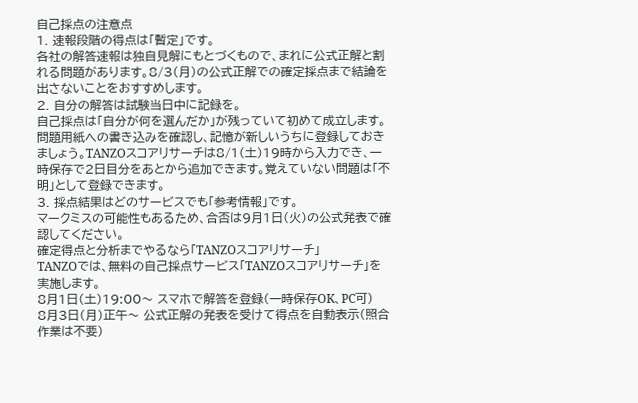自己採点の注意点
1. 速報段階の得点は「暫定」です。
各社の解答速報は独自見解にもとづくもので、まれに公式正解と割れる問題があります。8/3(月)の公式正解での確定採点まで結論を出さないことをおすすめします。
2. 自分の解答は試験当日中に記録を。
自己採点は「自分が何を選んだか」が残っていて初めて成立します。問題用紙への書き込みを確認し、記憶が新しいうちに登録しておきましょう。TANZOスコアリサーチは8/1(土)19時から入力でき、一時保存で2日目分をあとから追加できます。覚えていない問題は「不明」として登録できます。
3. 採点結果はどのサービスでも「参考情報」です。
マークミスの可能性もあるため、合否は9月1日(火)の公式発表で確認してください。
確定得点と分析までやるなら「TANZOスコアリサーチ」
TANZOでは、無料の自己採点サービス「TANZOスコアリサーチ」を実施します。
8月1日(土)19:00〜 スマホで解答を登録(一時保存OK、PC可)
8月3日(月)正午〜 公式正解の発表を受けて得点を自動表示(照合作業は不要)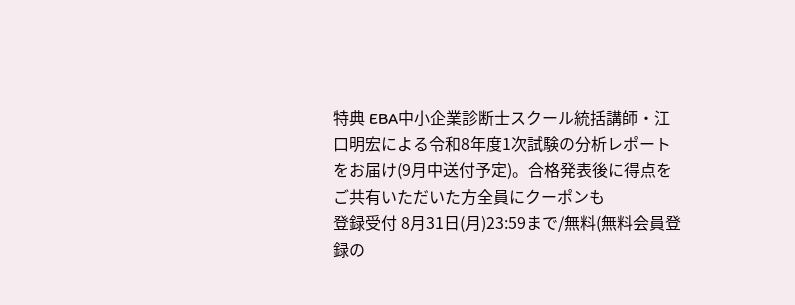特典 EBA中小企業診断士スクール統括講師・江口明宏による令和8年度1次試験の分析レポートをお届け(9月中送付予定)。合格発表後に得点をご共有いただいた方全員にクーポンも
登録受付 8月31日(月)23:59まで/無料(無料会員登録の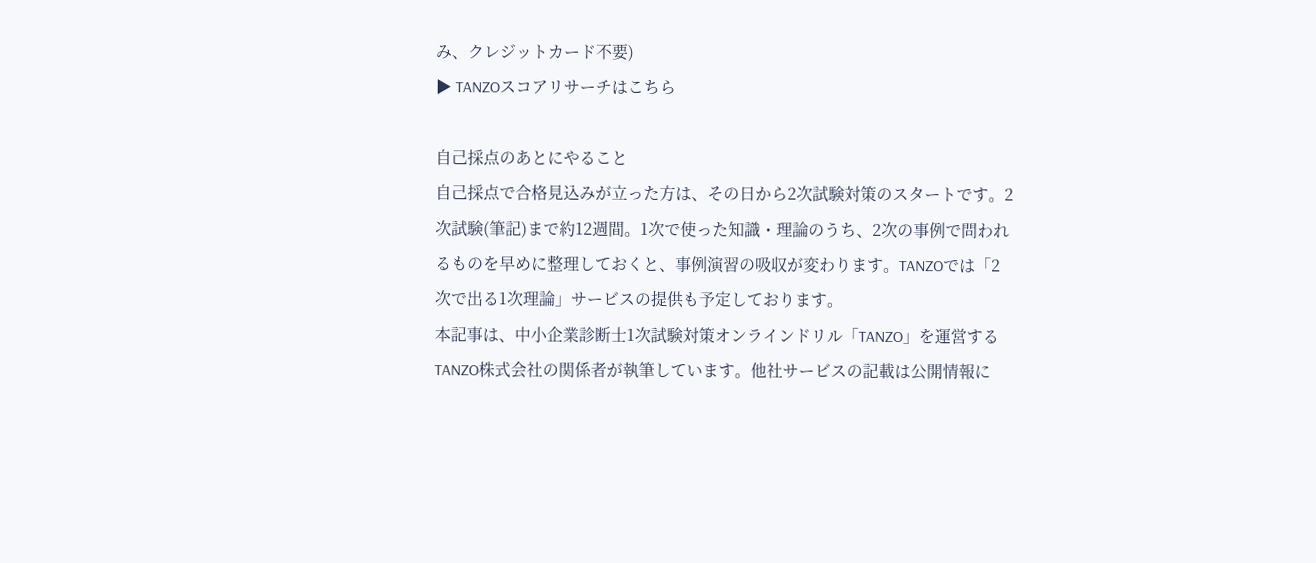み、クレジットカード不要)
▶ TANZOスコアリサーチはこちら

自己採点のあとにやること
自己採点で合格見込みが立った方は、その日から2次試験対策のスタートです。2次試験(筆記)まで約12週間。1次で使った知識・理論のうち、2次の事例で問われるものを早めに整理しておくと、事例演習の吸収が変わります。TANZOでは「2次で出る1次理論」サービスの提供も予定しております。
本記事は、中小企業診断士1次試験対策オンラインドリル「TANZO」を運営するTANZO株式会社の関係者が執筆しています。他社サービスの記載は公開情報に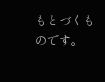もとづくものです。